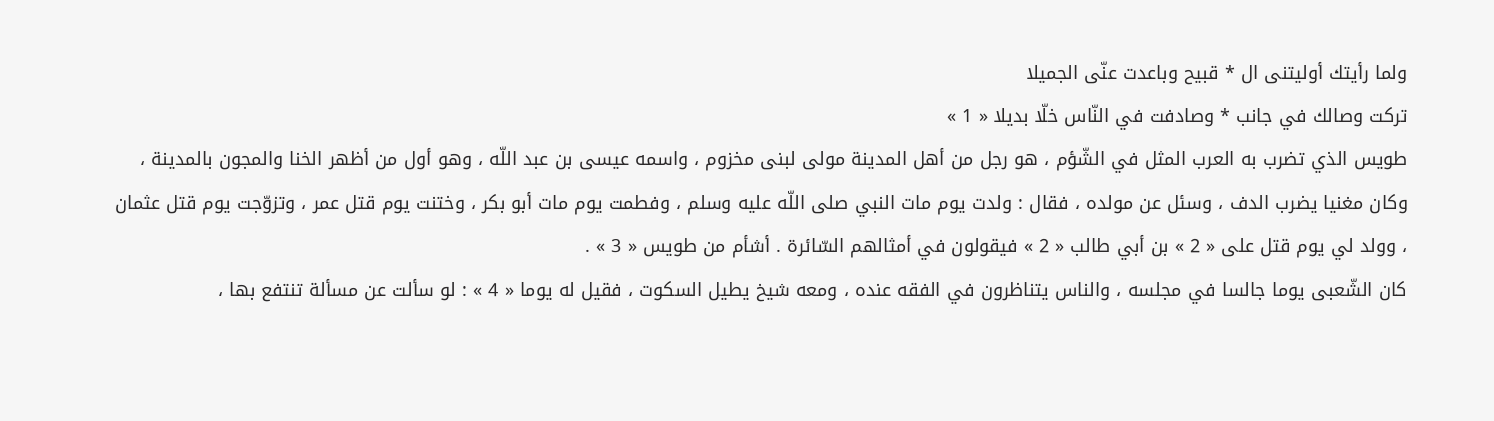ولما رأيتك أوليتنى ال * قبيح وباعدت عنّى الجميلا
تركت وصالك في جانب * وصادفت في النّاس خلّا بديلا « 1 »
طويس الذي تضرب به العرب المثل في الشّؤم ، هو رجل من أهل المدينة مولى لبنى مخزوم ، واسمه عيسى بن عبد اللّه ، وهو أول من أظهر الخنا والمجون بالمدينة ، وكان مغنيا يضرب الدف ، وسئل عن مولده ، فقال : ولدت يوم مات النبي صلى اللّه عليه وسلم ، وفطمت يوم مات أبو بكر ، وختنت يوم قتل عمر ، وتزوّجت يوم قتل عثمان ، وولد لي يوم قتل على « 2 » بن أبي طالب « 2 » فيقولون في أمثالهم السّائرة . أشأم من طويس « 3 » .
كان الشّعبى يوما جالسا في مجلسه ، والناس يتناظرون في الفقه عنده ، ومعه شيخ يطيل السكوت ، فقيل له يوما « 4 » : لو سألت عن مسألة تنتفع بها ،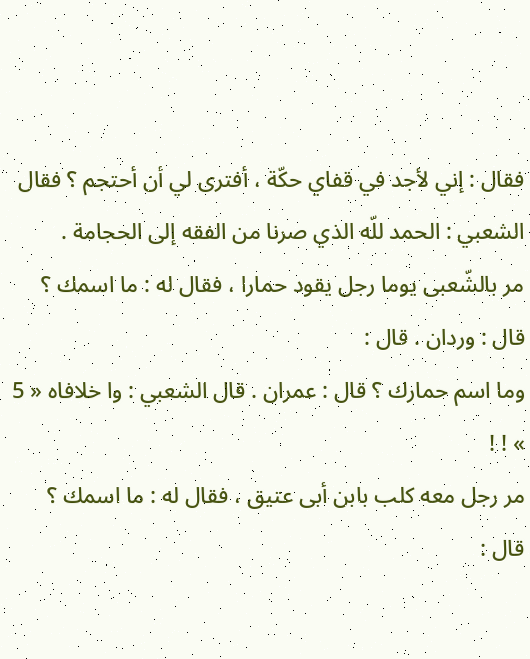فقال : إني لأجد في قفاي حكّة ، أفترى لي أن أحتجم ؟ فقال الشعبي : الحمد للّه الذي صرنا من الفقه إلى الحجامة .
مر بالشّعبى يوما رجل يقود حمارا ، فقال له : ما اسمك ؟ قال : وردان . قال :
وما اسم حمارك ؟ قال : عمران . قال الشعبي : وا خلافاه « 5 » ! !
مر رجل معه كلب بابن أبى عتيق ، فقال له : ما اسمك ؟ قال :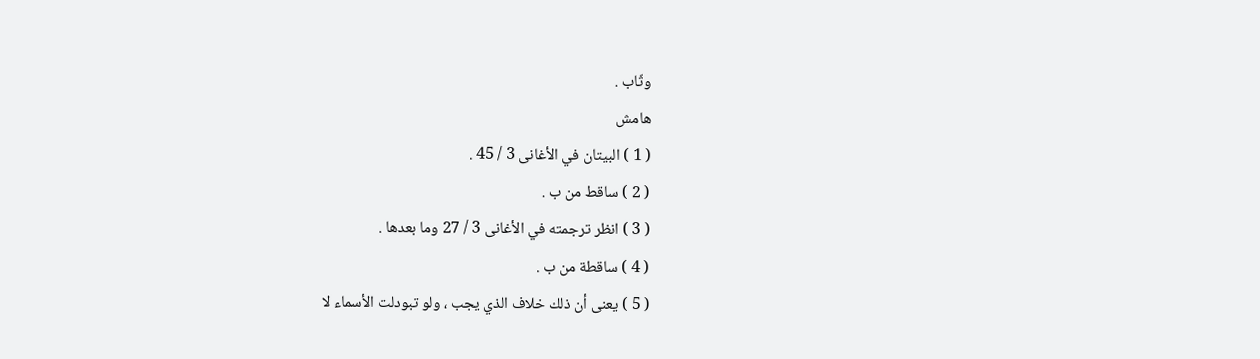وثّاب .
هامش
( 1 ) البيتان في الأغانى 3 / 45 .
( 2 ) ساقط من ب .
( 3 ) انظر ترجمته في الأغانى 3 / 27 وما بعدها .
( 4 ) ساقطة من ب .
( 5 ) يعنى أن ذلك خلاف الذي يجب ، ولو تبودلت الأسماء لا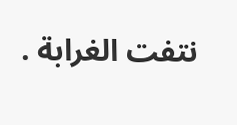نتفت الغرابة .